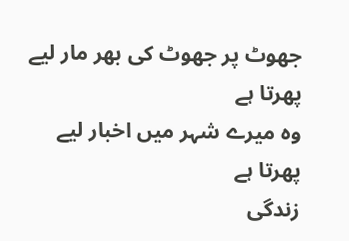جھوٹ پر جھوٹ کی بھر مار لیے پھرتا ہے
وہ میرے شہر میں اخبار لیے پھرتا ہے
زندگی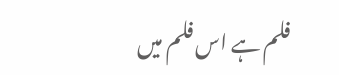فلم ہے اس فلم میں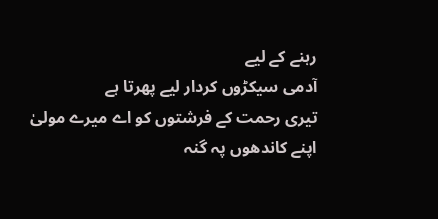رہنے کے لیے
آدمی سیکڑوں کردار لیے پھرتا ہے
تیری رحمت کے فرشتوں کو اے میرے مولیٰ
اپنے کاندھوں پہ گنہ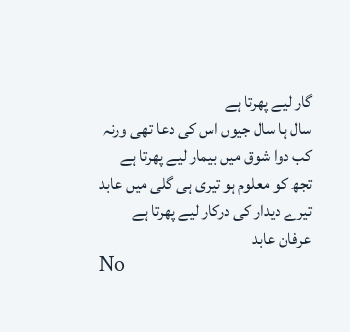گار لیے پھرتا ہے
سال ہا سال جیوں اس کی دعا تھی ورنہ
کب دوا شوق میں بیمار لیے پھرتا ہے
تجھ کو معلوم ہو تیری ہی گلی میں عابد
تیرے دیدار کی درکار لیے پھرتا ہے
عرفان عابد
No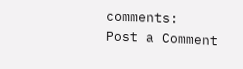comments:
Post a Comment